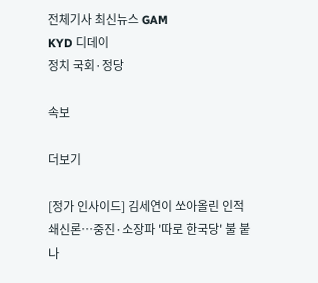전체기사 최신뉴스 GAM
KYD 디데이
정치 국회·정당

속보

더보기

[정가 인사이드] 김세연이 쏘아올린 인적쇄신론…중진·소장파 '따로 한국당' 불 붙나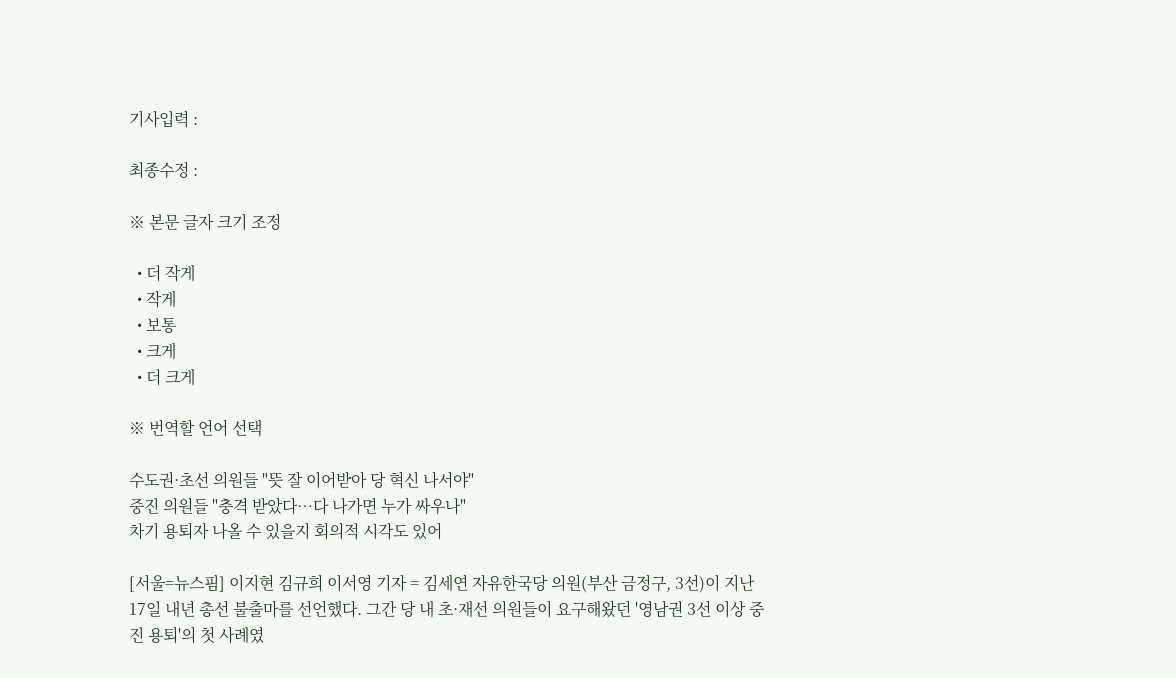기사입력 :

최종수정 :

※ 본문 글자 크기 조정

  • 더 작게
  • 작게
  • 보통
  • 크게
  • 더 크게

※ 번역할 언어 선택

수도권·초선 의원들 "뜻 잘 이어받아 당 혁신 나서야"
중진 의원들 "충격 받았다…다 나가면 누가 싸우나"
차기 용퇴자 나올 수 있을지 회의적 시각도 있어

[서울=뉴스핌] 이지현 김규희 이서영 기자 = 김세연 자유한국당 의원(부산 금정구, 3선)이 지난 17일 내년 총선 불출마를 선언했다. 그간 당 내 초·재선 의원들이 요구해왔던 '영남권 3선 이상 중진 용퇴'의 첫 사례였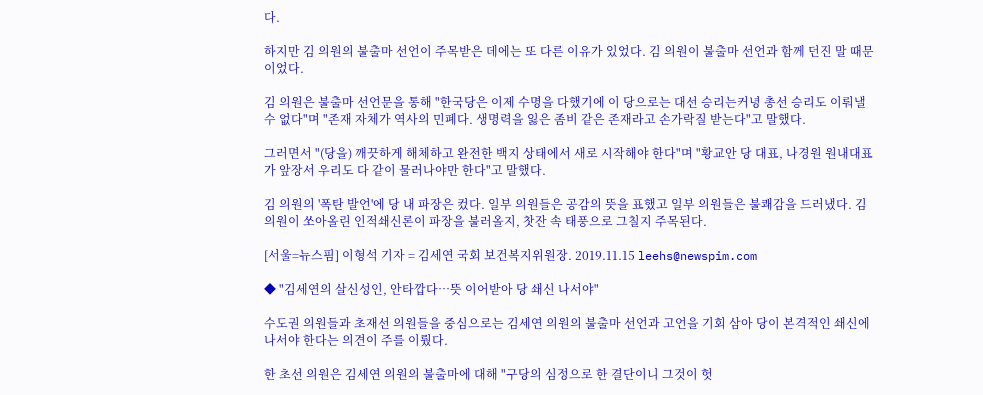다.

하지만 김 의원의 불출마 선언이 주목받은 데에는 또 다른 이유가 있었다. 김 의원이 불출마 선언과 함께 던진 말 때문이었다.

김 의원은 불출마 선언문을 통해 "한국당은 이제 수명을 다했기에 이 당으로는 대선 승리는커녕 총선 승리도 이뤄낼 수 없다"며 "존재 자체가 역사의 민폐다. 생명력을 잃은 좀비 같은 존재라고 손가락질 받는다"고 말했다.

그러면서 "(당을) 깨끗하게 해체하고 완전한 백지 상태에서 새로 시작해야 한다"며 "황교안 당 대표, 나경원 원내대표가 앞장서 우리도 다 같이 물러나야만 한다"고 말했다.

김 의원의 '폭탄 발언'에 당 내 파장은 컸다. 일부 의원들은 공감의 뜻을 표했고 일부 의원들은 불쾌감을 드러냈다. 김 의원이 쏘아올린 인적쇄신론이 파장을 불러올지, 찻잔 속 태풍으로 그칠지 주목된다.

[서울=뉴스핌] 이형석 기자 = 김세연 국회 보건복지위원장. 2019.11.15 leehs@newspim.com

◆ "김세연의 살신성인, 안타깝다…뜻 이어받아 당 쇄신 나서야"

수도권 의원들과 초재선 의원들을 중심으로는 김세연 의원의 불출마 선언과 고언을 기회 삼아 당이 본격적인 쇄신에 나서야 한다는 의견이 주를 이뤘다.

한 초선 의원은 김세연 의원의 불출마에 대해 "구당의 심정으로 한 결단이니 그것이 헛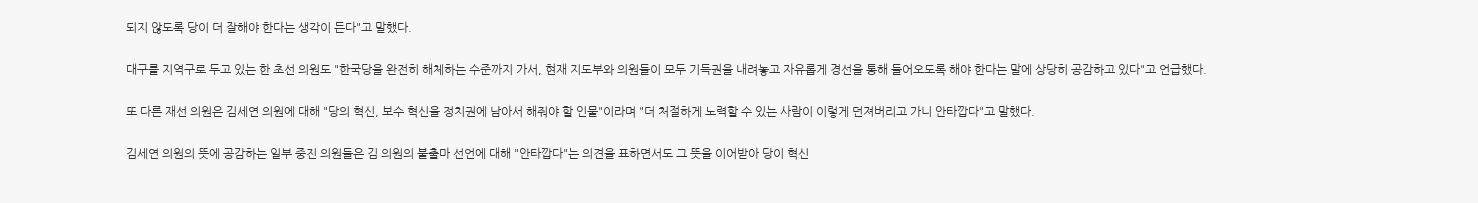되지 않도록 당이 더 잘해야 한다는 생각이 든다"고 말했다.

대구를 지역구로 두고 있는 한 초선 의원도 "한국당을 완전히 해체하는 수준까지 가서, 현재 지도부와 의원들이 모두 기득권을 내려놓고 자유롭게 경선을 통해 들어오도록 해야 한다는 말에 상당히 공감하고 있다"고 언급했다.

또 다른 재선 의원은 김세연 의원에 대해 "당의 혁신, 보수 혁신을 정치권에 남아서 해줘야 할 인물"이라며 "더 처절하게 노력할 수 있는 사람이 이렇게 던져버리고 가니 안타깝다"고 말했다.

김세연 의원의 뜻에 공감하는 일부 중진 의원들은 김 의원의 불출마 선언에 대해 "안타깝다"는 의견을 표하면서도 그 뜻을 이어받아 당이 혁신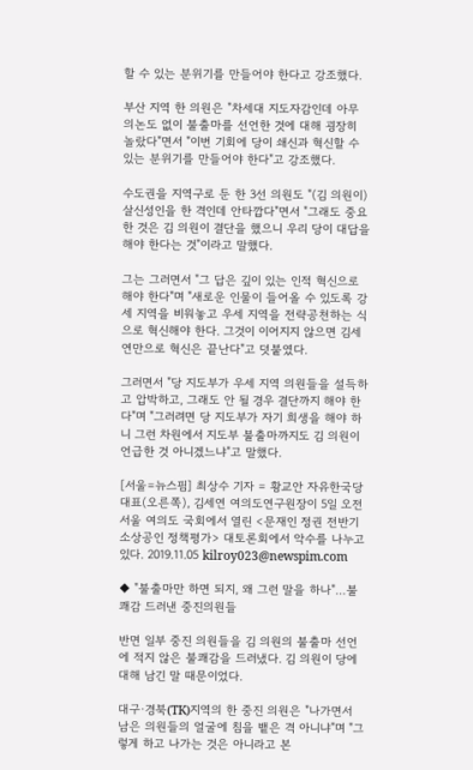할 수 있는 분위기를 만들어야 한다고 강조했다.

부산 지역 한 의원은 "차세대 지도자감인데 아무 의논도 없이 불출마를 선언한 것에 대해 굉장히 놀랐다"면서 "이번 기회에 당이 쇄신과 혁신할 수 있는 분위기를 만들어야 한다"고 강조했다.

수도권을 지역구로 둔 한 3선 의원도 "(김 의원이) 살신성인을 한 격인데 안타깝다"면서 "그래도 중요한 것은 김 의원이 결단을 했으니 우리 당이 대답을 해야 한다는 것"이라고 말했다.

그는 그러면서 "그 답은 깊이 있는 인적 혁신으로 해야 한다"며 "새로운 인물이 들어올 수 있도록 강세 지역을 비워놓고 우세 지역을 전략공천하는 식으로 혁신해야 한다. 그것이 이어지지 않으면 김세연만으로 혁신은 끝난다"고 덧붙였다.

그러면서 "당 지도부가 우세 지역 의원들을 설득하고 압박하고, 그래도 안 될 경우 결단까지 해야 한다"며 "그러려면 당 지도부가 자기 희생을 해야 하니 그런 차원에서 지도부 불출마까지도 김 의원이 언급한 것 아니겠느냐"고 말했다.

[서울=뉴스핌] 최상수 기자 = 황교안 자유한국당 대표(오른쪽), 김세연 여의도연구원장이 5일 오전 서울 여의도 국회에서 열린 <문재인 정권 전반기 소상공인 정책평가> 대토론회에서 악수를 나누고 있다. 2019.11.05 kilroy023@newspim.com

◆ "불출마만 하면 되지, 왜 그런 말을 하나"…불쾌감 드러낸 중진의원들

반면 일부 중진 의원들을 김 의원의 불출마 선언에 적지 않은 불쾌감을 드러냈다. 김 의원이 당에 대해 남긴 말 때문이었다.

대구·경북(TK)지역의 한 중진 의원은 "나가면서 남은 의원들의 얼굴에 침을 뱉은 격 아니냐"며 "그렇게 하고 나가는 것은 아니라고 본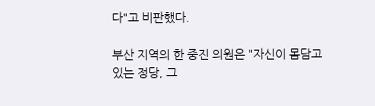다"고 비판했다.

부산 지역의 한 중진 의원은 "자신이 몸담고 있는 정당, 그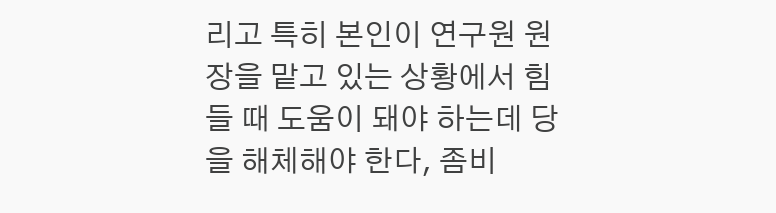리고 특히 본인이 연구원 원장을 맡고 있는 상황에서 힘들 때 도움이 돼야 하는데 당을 해체해야 한다, 좀비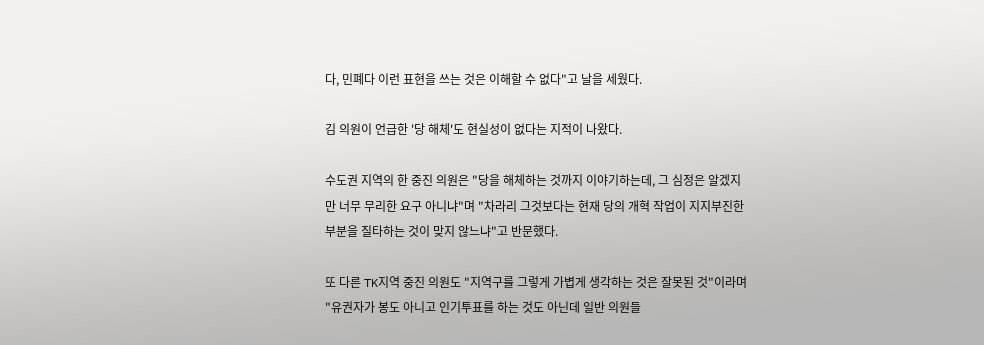다, 민폐다 이런 표현을 쓰는 것은 이해할 수 없다"고 날을 세웠다.

김 의원이 언급한 '당 해체'도 현실성이 없다는 지적이 나왔다.

수도권 지역의 한 중진 의원은 "당을 해체하는 것까지 이야기하는데, 그 심정은 알겠지만 너무 무리한 요구 아니냐"며 "차라리 그것보다는 현재 당의 개혁 작업이 지지부진한 부분을 질타하는 것이 맞지 않느냐"고 반문했다.

또 다른 TK지역 중진 의원도 "지역구를 그렇게 가볍게 생각하는 것은 잘못된 것"이라며 "유권자가 봉도 아니고 인기투표를 하는 것도 아닌데 일반 의원들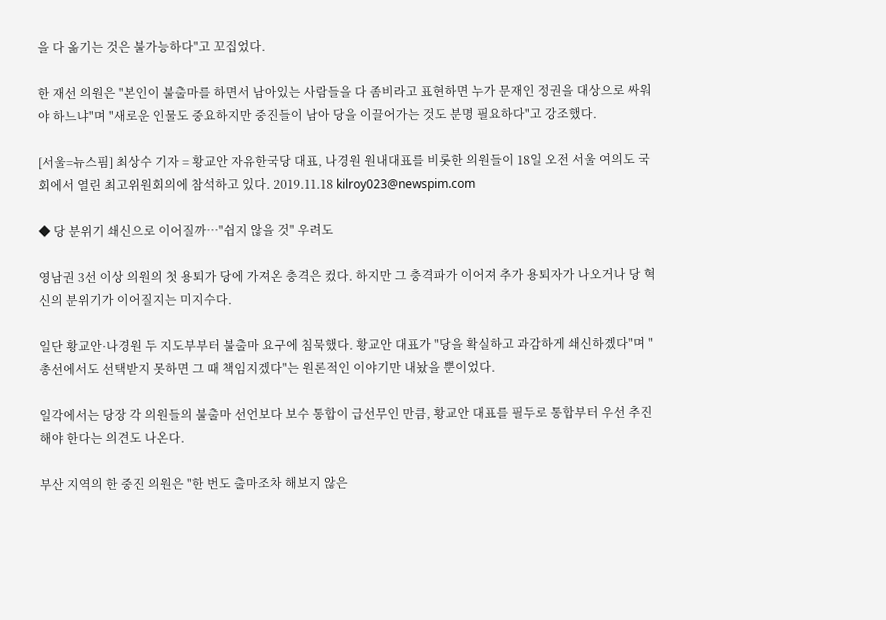을 다 옮기는 것은 불가능하다"고 꼬집었다.

한 재선 의원은 "본인이 불출마를 하면서 남아있는 사람들을 다 좀비라고 표현하면 누가 문재인 정권을 대상으로 싸워야 하느냐"며 "새로운 인물도 중요하지만 중진들이 남아 당을 이끌어가는 것도 분명 필요하다"고 강조했다.

[서울=뉴스핌] 최상수 기자 = 황교안 자유한국당 대표, 나경원 원내대표를 비롯한 의원들이 18일 오전 서울 여의도 국회에서 열린 최고위원회의에 참석하고 있다. 2019.11.18 kilroy023@newspim.com

◆ 당 분위기 쇄신으로 이어질까…"쉽지 않을 것" 우려도

영남권 3선 이상 의원의 첫 용퇴가 당에 가져온 충격은 컸다. 하지만 그 충격파가 이어져 추가 용퇴자가 나오거나 당 혁신의 분위기가 이어질지는 미지수다.

일단 황교안·나경원 두 지도부부터 불출마 요구에 침묵했다. 황교안 대표가 "당을 확실하고 과감하게 쇄신하곘다"며 "총선에서도 선택받지 못하면 그 때 책임지겠다"는 원론적인 이야기만 내놨을 뿐이었다.

일각에서는 당장 각 의원들의 불출마 선언보다 보수 통합이 급선무인 만큼, 황교안 대표를 필두로 통합부터 우선 추진해야 한다는 의견도 나온다.

부산 지역의 한 중진 의원은 "한 번도 출마조차 해보지 않은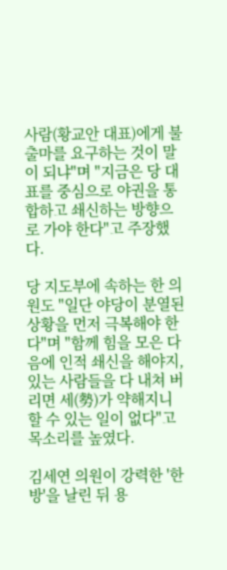사람(황교안 대표)에게 불출마를 요구하는 것이 말이 되냐"며 "지금은 당 대표를 중심으로 야권을 통합하고 쇄신하는 방향으로 가야 한다"고 주장했다.

당 지도부에 속하는 한 의원도 "일단 야당이 분열된 상황을 먼저 극복해야 한다"며 "함께 힘을 모은 다음에 인적 쇄신을 해야지, 있는 사람들을 다 내쳐 버리면 세(勢)가 약해지니 할 수 있는 일이 없다"고 목소리를 높였다.

김세연 의원이 강력한 '한 방'을 날린 뒤 용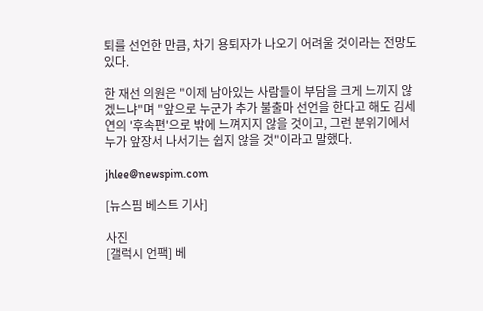퇴를 선언한 만큼, 차기 용퇴자가 나오기 어려울 것이라는 전망도 있다.

한 재선 의원은 "이제 남아있는 사람들이 부담을 크게 느끼지 않겠느냐"며 "앞으로 누군가 추가 불출마 선언을 한다고 해도 김세연의 '후속편'으로 밖에 느껴지지 않을 것이고, 그런 분위기에서 누가 앞장서 나서기는 쉽지 않을 것"이라고 말했다.

jhlee@newspim.com

[뉴스핌 베스트 기사]

사진
[갤럭시 언팩] 베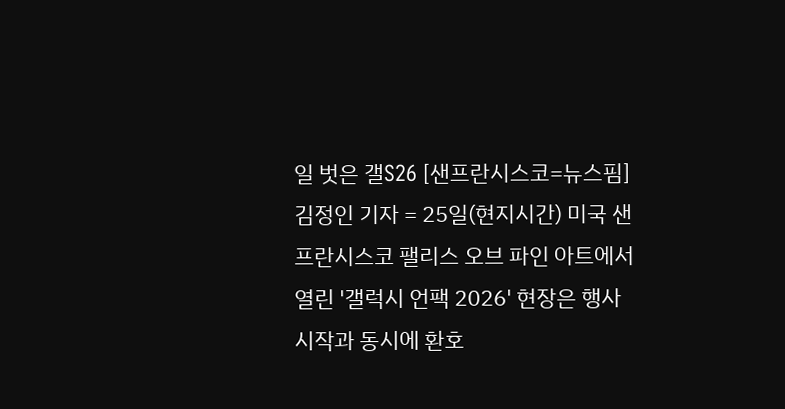일 벗은 갤S26 [샌프란시스코=뉴스핌] 김정인 기자 = 25일(현지시간) 미국 샌프란시스코 팰리스 오브 파인 아트에서 열린 '갤럭시 언팩 2026' 현장은 행사 시작과 동시에 환호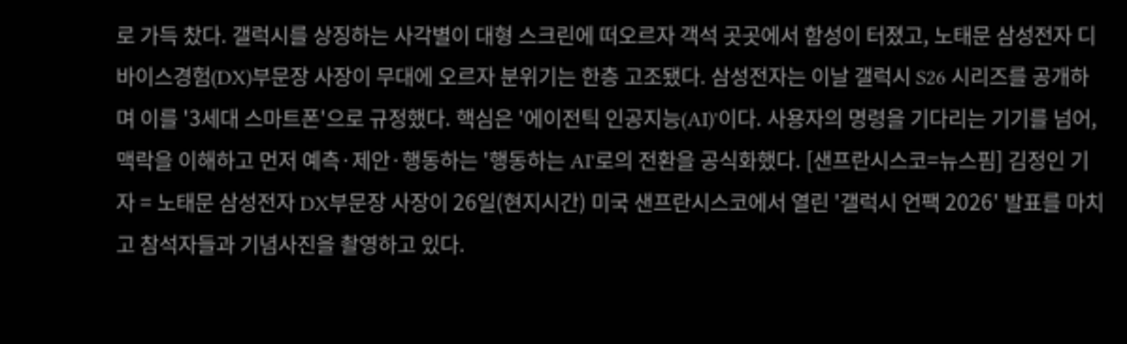로 가득 찼다. 갤럭시를 상징하는 사각별이 대형 스크린에 떠오르자 객석 곳곳에서 함성이 터졌고, 노태문 삼성전자 디바이스경험(DX)부문장 사장이 무대에 오르자 분위기는 한층 고조됐다. 삼성전자는 이날 갤럭시 S26 시리즈를 공개하며 이를 '3세대 스마트폰'으로 규정했다. 핵심은 '에이전틱 인공지능(AI)'이다. 사용자의 명령을 기다리는 기기를 넘어, 맥락을 이해하고 먼저 예측·제안·행동하는 '행동하는 AI'로의 전환을 공식화했다. [샌프란시스코=뉴스핌] 김정인 기자 = 노태문 삼성전자 DX부문장 사장이 26일(현지시간) 미국 샌프란시스코에서 열린 '갤럭시 언팩 2026' 발표를 마치고 참석자들과 기념사진을 촬영하고 있다.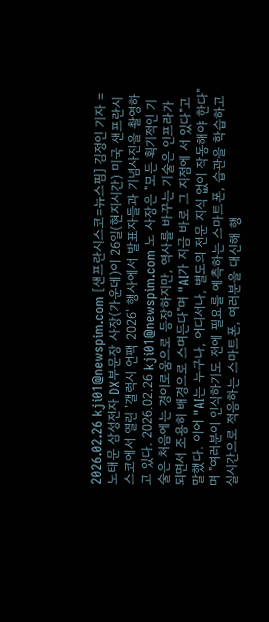2026.02.26 kji01@newspim.com [샌프란시스코=뉴스핌] 김정인 기자 = 노태문 삼성전자 DX부문장 사장(가운데)이 26일(현지시간) 미국 샌프란시스코에서 열린 '갤럭시 언팩 2026' 행사에서 발표자들과 기념사진을 촬영하고 있다. 2026.02.26 kji01@newspim.com 노 사장은 "모든 획기적인 기술은 처음에는 경이로움으로 등장하지만, 역사를 바꾸는 기술은 인프라가 되면서 조용히 배경으로 스며든다"며 "AI가 지금 바로 그 지점에 서 있다"고 말했다. 이어 "AI는 누구나, 어디서나, 별도의 전문 지식 없이 작동해야 한다"며 "여러분이 인식하기도 전에 필요를 예측하는 스마트폰, 습관을 학습하고 실시간으로 적응하는 스마트폰, 여러분을 대신해 행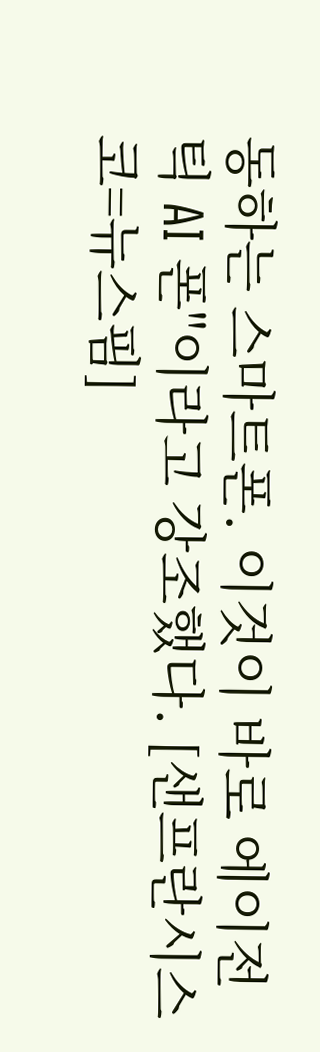동하는 스마트폰. 이것이 바로 에이전틱 AI 폰"이라고 강조했다. [샌프란시스코=뉴스핌]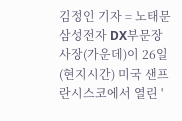김정인 기자 = 노태문 삼성전자 DX부문장 사장(가운데)이 26일(현지시간) 미국 샌프란시스코에서 열린 '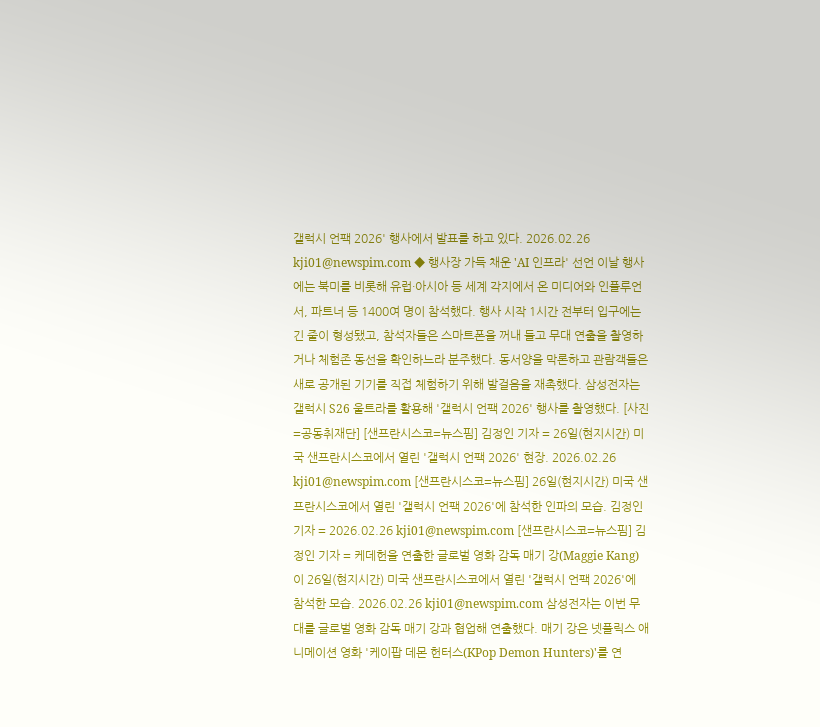갤럭시 언팩 2026' 행사에서 발표를 하고 있다. 2026.02.26 kji01@newspim.com ◆ 행사장 가득 채운 'AI 인프라' 선언 이날 행사에는 북미를 비롯해 유럽·아시아 등 세계 각지에서 온 미디어와 인플루언서, 파트너 등 1400여 명이 참석했다. 행사 시작 1시간 전부터 입구에는 긴 줄이 형성됐고, 참석자들은 스마트폰을 꺼내 들고 무대 연출을 촬영하거나 체험존 동선을 확인하느라 분주했다. 동서양을 막론하고 관람객들은 새로 공개된 기기를 직접 체험하기 위해 발걸음을 재촉했다. 삼성전자는 갤럭시 S26 울트라를 활용해 '갤럭시 언팩 2026' 행사를 촬영했다. [사진=공동취재단] [샌프란시스코=뉴스핌] 김정인 기자 = 26일(현지시간) 미국 샌프란시스코에서 열린 '갤럭시 언팩 2026' 현장. 2026.02.26 kji01@newspim.com [샌프란시스코=뉴스핌] 26일(현지시간) 미국 샌프란시스코에서 열린 '갤럭시 언팩 2026'에 참석한 인파의 모습. 김정인 기자 = 2026.02.26 kji01@newspim.com [샌프란시스코=뉴스핌] 김정인 기자 = 케데헌을 연출한 글로벌 영화 감독 매기 강(Maggie Kang)이 26일(현지시간) 미국 샌프란시스코에서 열린 '갤럭시 언팩 2026'에 참석한 모습. 2026.02.26 kji01@newspim.com 삼성전자는 이번 무대를 글로벌 영화 감독 매기 강과 협업해 연출했다. 매기 강은 넷플릭스 애니메이션 영화 '케이팝 데몬 헌터스(KPop Demon Hunters)'를 연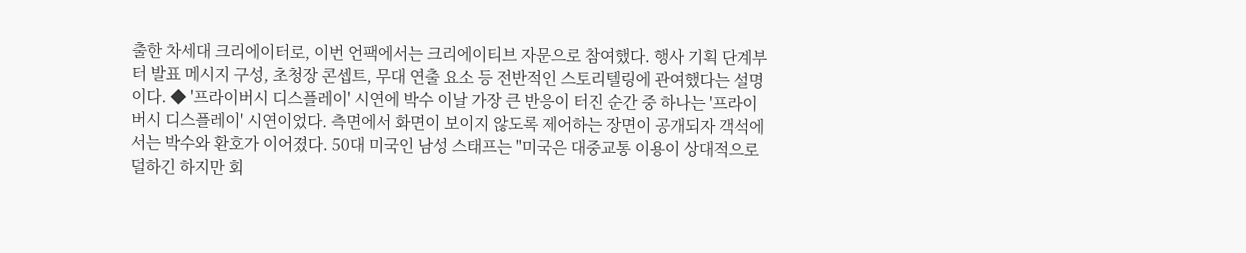출한 차세대 크리에이터로, 이번 언팩에서는 크리에이티브 자문으로 참여했다. 행사 기획 단계부터 발표 메시지 구성, 초청장 콘셉트, 무대 연출 요소 등 전반적인 스토리텔링에 관여했다는 설명이다. ◆ '프라이버시 디스플레이' 시연에 박수 이날 가장 큰 반응이 터진 순간 중 하나는 '프라이버시 디스플레이' 시연이었다. 측면에서 화면이 보이지 않도록 제어하는 장면이 공개되자 객석에서는 박수와 환호가 이어졌다. 50대 미국인 남성 스태프는 "미국은 대중교통 이용이 상대적으로 덜하긴 하지만 회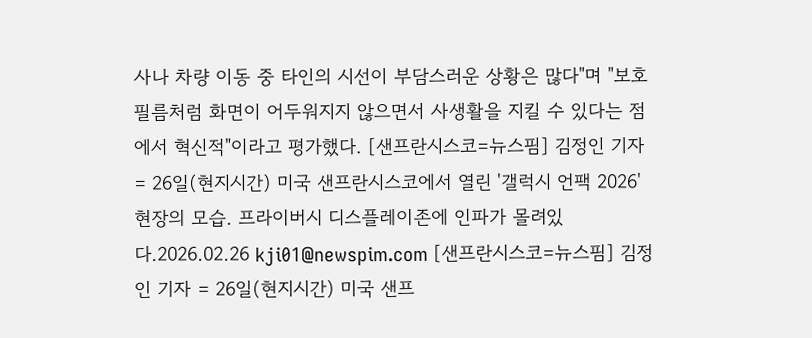사나 차량 이동 중 타인의 시선이 부담스러운 상황은 많다"며 "보호 필름처럼 화면이 어두워지지 않으면서 사생활을 지킬 수 있다는 점에서 혁신적"이라고 평가했다. [샌프란시스코=뉴스핌] 김정인 기자 = 26일(현지시간) 미국 샌프란시스코에서 열린 '갤럭시 언팩 2026' 현장의 모습. 프라이버시 디스플레이존에 인파가 몰려있다.2026.02.26 kji01@newspim.com [샌프란시스코=뉴스핌] 김정인 기자 = 26일(현지시간) 미국 샌프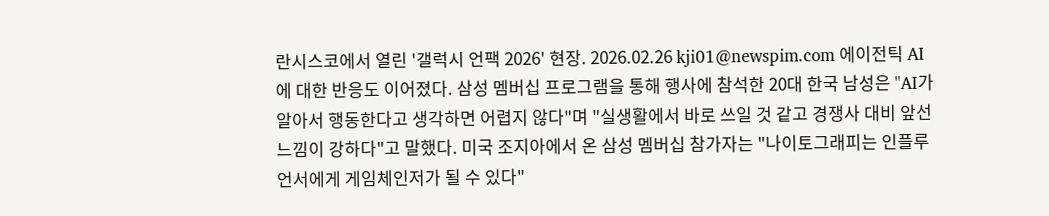란시스코에서 열린 '갤럭시 언팩 2026' 현장. 2026.02.26 kji01@newspim.com 에이전틱 AI에 대한 반응도 이어졌다. 삼성 멤버십 프로그램을 통해 행사에 참석한 20대 한국 남성은 "AI가 알아서 행동한다고 생각하면 어렵지 않다"며 "실생활에서 바로 쓰일 것 같고 경쟁사 대비 앞선 느낌이 강하다"고 말했다. 미국 조지아에서 온 삼성 멤버십 참가자는 "나이토그래피는 인플루언서에게 게임체인저가 될 수 있다"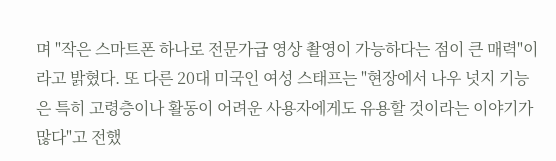며 "작은 스마트폰 하나로 전문가급 영상 촬영이 가능하다는 점이 큰 매력"이라고 밝혔다. 또 다른 20대 미국인 여성 스태프는 "현장에서 나우 넛지 기능은 특히 고령층이나 활동이 어려운 사용자에게도 유용할 것이라는 이야기가 많다"고 전했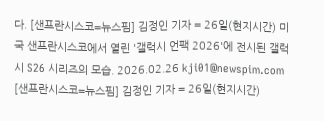다. [샌프란시스코=뉴스핌] 김정인 기자 = 26일(현지시간) 미국 샌프란시스코에서 열린 '갤럭시 언팩 2026'에 전시된 갤럭시 S26 시리즈의 모습. 2026.02.26 kji01@newspim.com [샌프란시스코=뉴스핌] 김정인 기자 = 26일(현지시간)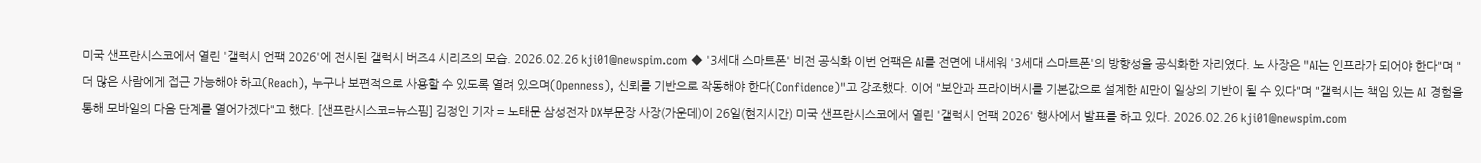미국 샌프란시스코에서 열린 '갤럭시 언팩 2026'에 전시된 갤럭시 버즈4 시리즈의 모습. 2026.02.26 kji01@newspim.com ◆ '3세대 스마트폰' 비전 공식화 이번 언팩은 AI를 전면에 내세워 '3세대 스마트폰'의 방향성을 공식화한 자리였다. 노 사장은 "AI는 인프라가 되어야 한다"며 "더 많은 사람에게 접근 가능해야 하고(Reach), 누구나 보편적으로 사용할 수 있도록 열려 있으며(Openness), 신뢰를 기반으로 작동해야 한다(Confidence)"고 강조했다. 이어 "보안과 프라이버시를 기본값으로 설계한 AI만이 일상의 기반이 될 수 있다"며 "갤럭시는 책임 있는 AI 경험을 통해 모바일의 다음 단계를 열어가겠다"고 했다. [샌프란시스코=뉴스핌] 김정인 기자 = 노태문 삼성전자 DX부문장 사장(가운데)이 26일(현지시간) 미국 샌프란시스코에서 열린 '갤럭시 언팩 2026' 행사에서 발표를 하고 있다. 2026.02.26 kji01@newspim.com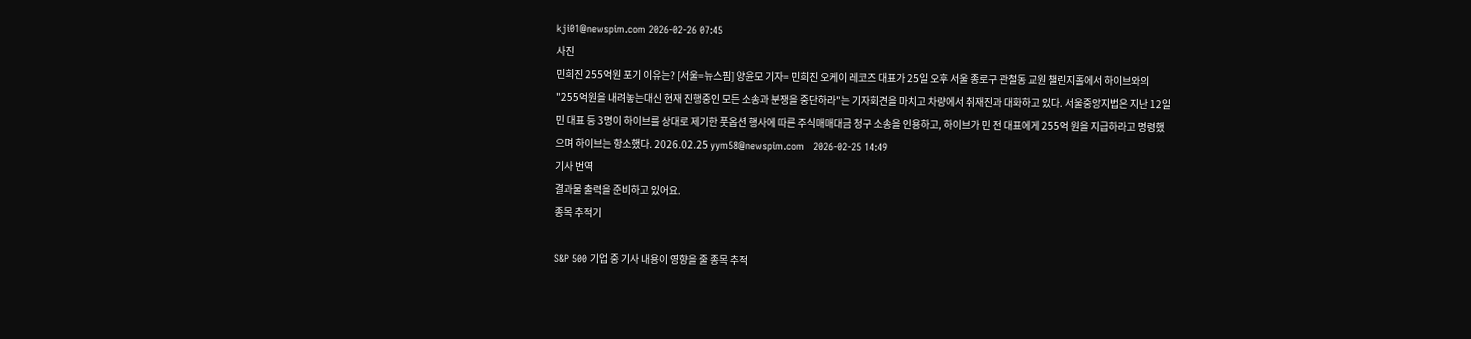kji01@newspim.com 2026-02-26 07:45
사진
민희진 255억원 포기 이유는? [서울=뉴스핌] 양윤모 기자= 민희진 오케이 레코즈 대표가 25일 오후 서울 종로구 관철동 교원 챌린지홀에서 하이브와의 "255억원을 내려놓는대신 현재 진행중인 모든 소송과 분쟁을 중단하라"는 기자회견을 마치고 차량에서 취재진과 대화하고 있다. 서울중앙지법은 지난 12일 민 대표 등 3명이 하이브를 상대로 제기한 풋옵션 행사에 따른 주식매매대금 청구 소송을 인용하고, 하이브가 민 전 대표에게 255억 원을 지급하라고 명령했으며 하이브는 항소했다. 2026.02.25 yym58@newspim.com   2026-02-25 14:49
기사 번역
결과물 출력을 준비하고 있어요.
종목 추적기

S&P 500 기업 중 기사 내용이 영향을 줄 종목 추적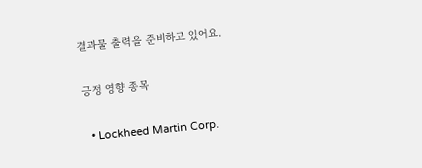결과물 출력을 준비하고 있어요.

긍정 영향 종목

  • Lockheed Martin Corp.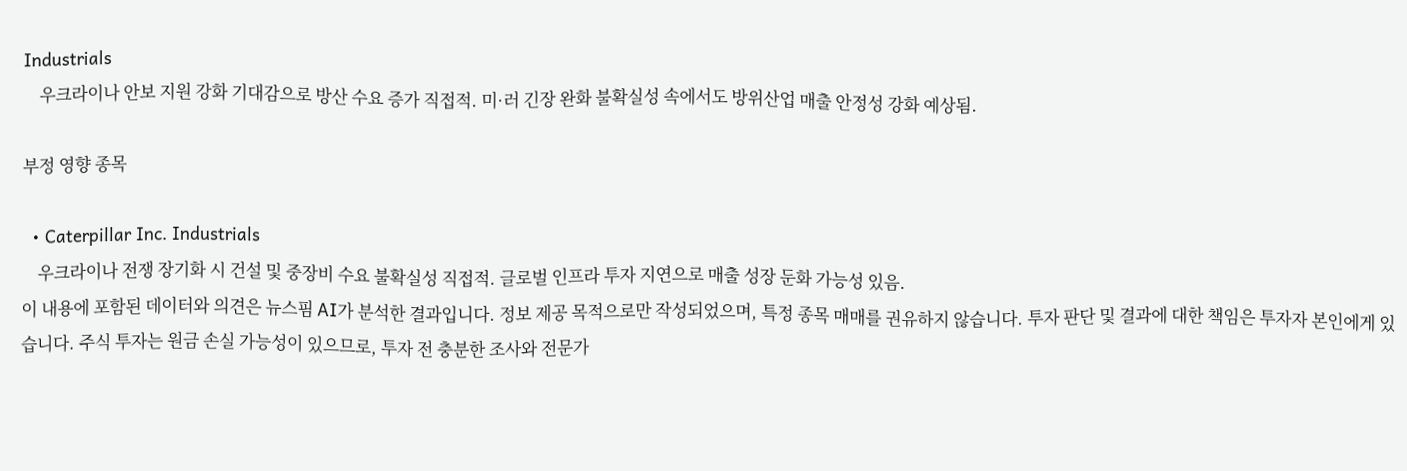Industrials
    우크라이나 안보 지원 강화 기대감으로 방산 수요 증가 직접적. 미·러 긴장 완화 불확실성 속에서도 방위산업 매출 안정성 강화 예상됨.

부정 영향 종목

  • Caterpillar Inc. Industrials
    우크라이나 전쟁 장기화 시 건설 및 중장비 수요 불확실성 직접적. 글로벌 인프라 투자 지연으로 매출 성장 둔화 가능성 있음.
이 내용에 포함된 데이터와 의견은 뉴스핌 AI가 분석한 결과입니다. 정보 제공 목적으로만 작성되었으며, 특정 종목 매매를 권유하지 않습니다. 투자 판단 및 결과에 대한 책임은 투자자 본인에게 있습니다. 주식 투자는 원금 손실 가능성이 있으므로, 투자 전 충분한 조사와 전문가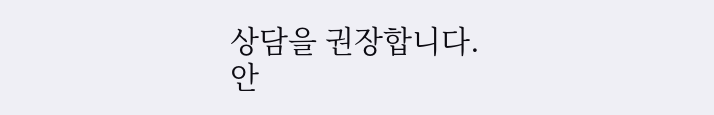상담을 권장합니다.
안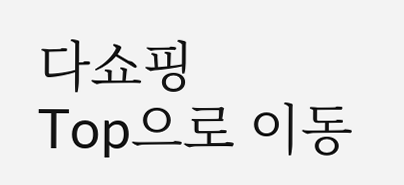다쇼핑
Top으로 이동